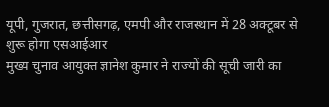यूपी, गुजरात, छत्तीसगढ़, एमपी और राजस्थान में 28 अक्टूबर से शुरू होगा एसआईआर
मुख्य चुनाव आयुक्त ज्ञानेश कुमार ने राज्यों की सूची जारी का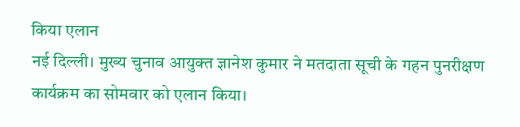किया एलान
नई दिल्ली। मुख्य चुनाव आयुक्त ज्ञानेश कुमार ने मतदाता सूची के गहन पुनरीक्षण कार्यक्रम का सोमवार को एलान किया।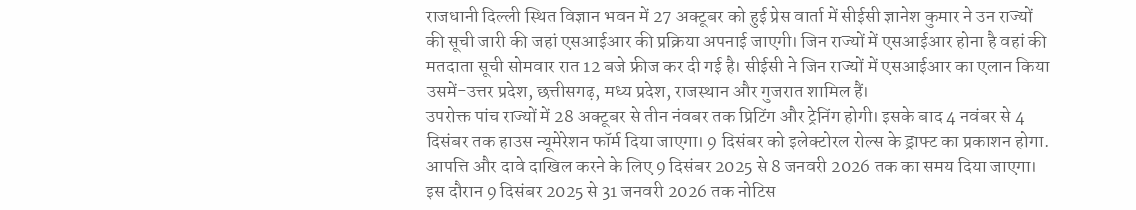राजधानी दिल्ली स्थित विज्ञान भवन में 27 अक्टूबर को हुई प्रेस वार्ता में सीईसी ज्ञानेश कुमार ने उन राज्यों की सूची जारी की जहां एसआईआर की प्रक्रिया अपनाई जाएगी। जिन राज्यों में एसआईआर होना है वहां की मतदाता सूची सोमवार रात 12 बजे फ्रीज कर दी गई है। सीईसी ने जिन राज्यों में एसआईआर का एलान किया उसमें-उत्तर प्रदेश, छत्तीसगढ़, मध्य प्रदेश, राजस्थान और गुजरात शामिल हैं।
उपरोक्त पांच राज्यों में 28 अक्टूबर से तीन नंवबर तक प्रिटिंग और ट्रेनिंग होगी। इसके बाद 4 नवंबर से 4 दिसंबर तक हाउस न्यूमेरेशन फॉर्म दिया जाएगा। 9 दिसंबर को इलेक्टोरल रोल्स के ड्राफ्ट का प्रकाशन होगा. आपत्ति और दावे दाखिल करने के लिए 9 दिसंबर 2025 से 8 जनवरी 2026 तक का समय दिया जाएगा। इस दौरान 9 दिसंबर 2025 से 31 जनवरी 2026 तक नोटिस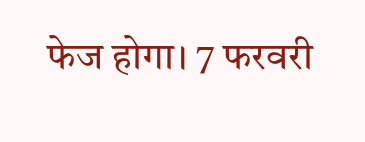फेज होगा। 7 फरवरी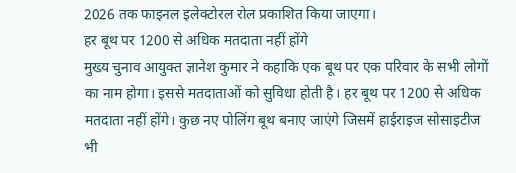2026 तक फाइनल इलेक्टोरल रोल प्रकाशित किया जाएगा।
हर बूथ पर 1200 से अधिक मतदाता नहीं होंगे
मुख्य चुनाव आयुक्त ज्ञानेश कुमार ने कहाकि एक बूथ पर एक परिवार के सभी लोगों का नाम होगा। इससे मतदाताओं को सुविधा होती है। हर बूथ पर 1200 से अधिक मतदाता नहीं होंगे। कुछ नए पोलिंग बूथ बनाए जाएंगे जिसमें हाईराइज सोसाइटीज भी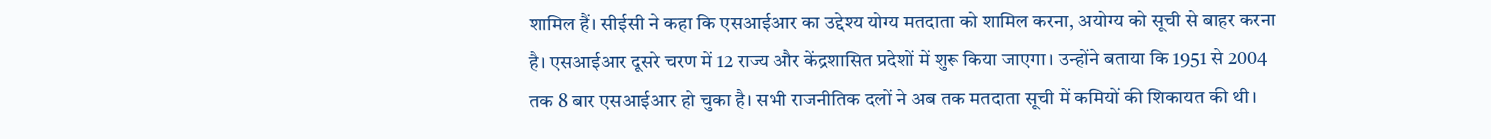शामिल हैं। सीईसी ने कहा कि एसआईआर का उद्देश्य योग्य मतदाता को शामिल करना, अयोग्य को सूची से बाहर करना है। एसआईआर दूसरे चरण में 12 राज्य और केंद्रशासित प्रदेशों में शुरू किया जाएगा। उन्होंने बताया कि 1951 से 2004 तक 8 बार एसआईआर हो चुका है। सभी राजनीतिक दलों ने अब तक मतदाता सूची में कमियों की शिकायत की थी।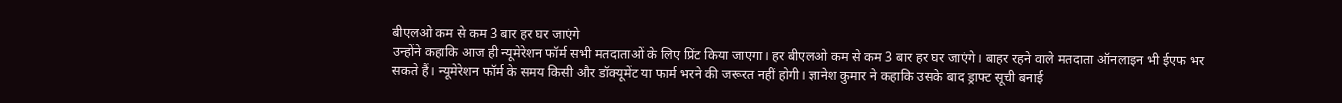बीएलओ कम से कम 3 बार हर घर जाएंगे
उन्होंने कहाकि आज ही न्यूमेरेशन फॉर्म सभी मतदाताओं के लिए प्रिंट किया जाएगा। हर बीएलओ कम से कम 3 बार हर घर जाएंगे। बाहर रहने वाले मतदाता ऑनलाइन भी ईएफ भर सकते हैं। न्यूमेरेशन फॉर्म के समय किसी और डॉक्यूमेंट या फार्म भरने की जरूरत नहीं होगी। ज्ञानेश कुमार ने कहाकि उसके बाद ड्राफ्ट सूची बनाई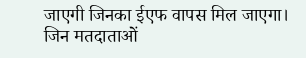जाएगी जिनका ईएफ वापस मिल जाएगा। जिन मतदाताओं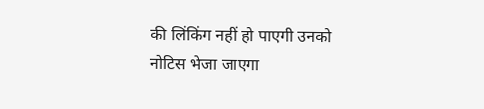की लिंकिंग नहीं हो पाएगी उनको नोटिस भेजा जाएगा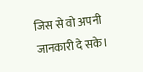जिस से वो अपनी जानकारी दे सके।